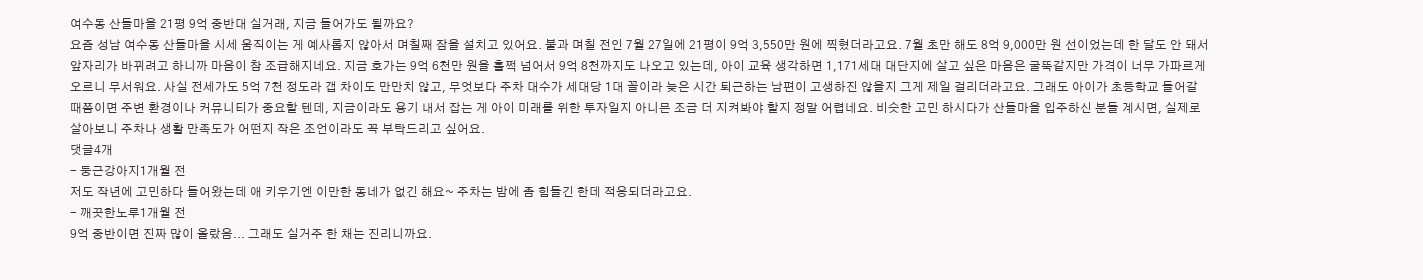여수동 산들마을 21평 9억 중반대 실거래, 지금 들어가도 될까요?
요즘 성남 여수동 산들마을 시세 움직이는 게 예사롭지 않아서 며칠째 잠을 설치고 있어요. 불과 며칠 전인 7월 27일에 21평이 9억 3,550만 원에 찍혔더라고요. 7월 초만 해도 8억 9,000만 원 선이었는데 한 달도 안 돼서 앞자리가 바뀌려고 하니까 마음이 참 조급해지네요. 지금 호가는 9억 6천만 원을 훌쩍 넘어서 9억 8천까지도 나오고 있는데, 아이 교육 생각하면 1,171세대 대단지에 살고 싶은 마음은 굴뚝같지만 가격이 너무 가파르게 오르니 무서워요. 사실 전세가도 5억 7천 정도라 갭 차이도 만만치 않고, 무엇보다 주차 대수가 세대당 1대 꼴이라 늦은 시간 퇴근하는 남편이 고생하진 않을지 그게 제일 걸리더라고요. 그래도 아이가 초등학교 들어갈 때쯤이면 주변 환경이나 커뮤니티가 중요할 텐데, 지금이라도 용기 내서 잡는 게 아이 미래를 위한 투자일지 아니믄 조금 더 지켜봐야 할지 정말 어렵네요. 비슷한 고민 하시다가 산들마을 입주하신 분들 계시면, 실제로 살아보니 주차나 생활 만족도가 어떤지 작은 조언이라도 꼭 부탁드리고 싶어요.
댓글4개
- 둥근강아지1개월 전
저도 작년에 고민하다 들어왔는데 애 키우기엔 이만한 동네가 없긴 해요~ 주차는 밤에 좀 힘들긴 한데 적응되더라고요.
- 깨끗한노루1개월 전
9억 중반이면 진짜 많이 올랐음... 그래도 실거주 한 채는 진리니까요.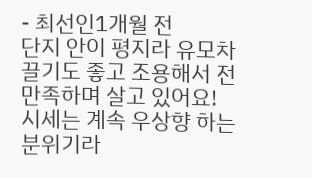- 최선인1개월 전
단지 안이 평지라 유모차 끌기도 좋고 조용해서 전 만족하며 살고 있어요! 시세는 계속 우상향 하는 분위기라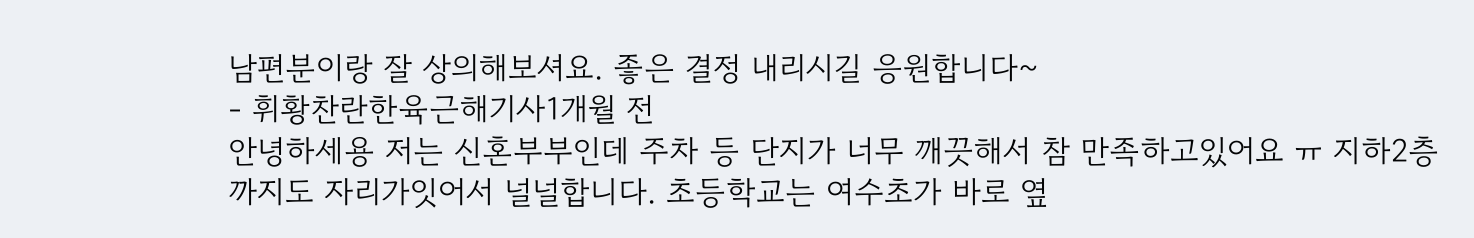남편분이랑 잘 상의해보셔요. 좋은 결정 내리시길 응원합니다~
- 휘황찬란한육근해기사1개월 전
안녕하세용 저는 신혼부부인데 주차 등 단지가 너무 깨끗해서 참 만족하고있어요 ㅠ 지하2층까지도 자리가잇어서 널널합니다. 초등학교는 여수초가 바로 옆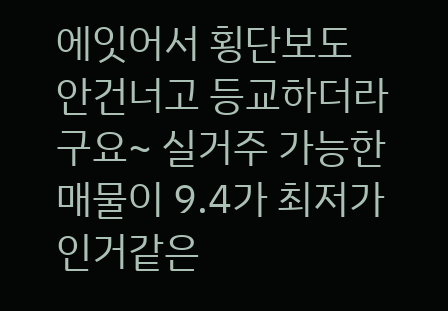에잇어서 횡단보도 안건너고 등교하더라구요~ 실거주 가능한 매물이 9.4가 최저가인거같은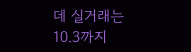데 실거래는 10.3까지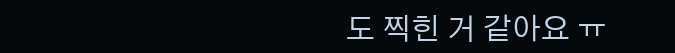도 찍힌 거 같아요 ㅠ